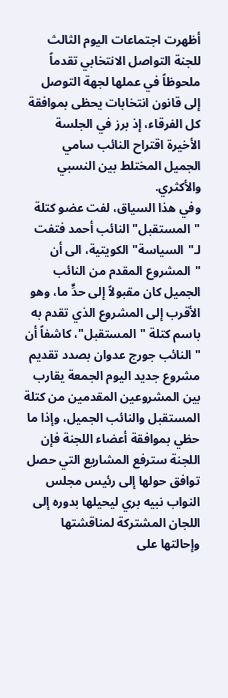أظهرت اجتماعات اليوم الثالث للجنة التواصل الانتخابي تقدماً ملحوظاً في عملها لجهة التوصل إلى قانون انتخابات يحظى بموافقة كل الفرقاء، إذ برز في الجلسة الأخيرة اقتراح النائب سامي الجميل المختلط بين النسبي والأكثري.
وفي هذا السياق، لفت عضو كتلة "المستقبل" النائب أحمد فتفت لـ"السياسة" الكويتية، الى أن "المشروع المقدم من النائب الجميل كان مقبولاً إلى حدٍّ ما، وهو الأقرب إلى المشروع الذي تقدم به باسم كتلة "المستقبل"، كاشفاً أن "النائب جورج عدوان بصدد تقديم مشروع جديد اليوم الجمعة يقارب بين المشروعين المقدمين من كتلة المستقبل والنائب الجميل، وإذا ما حظي بموافقة أعضاء اللجنة فإن اللجنة سترفع المشاريع التي حصل توافق حولها إلى رئيس مجلس النواب نبيه بري ليحيلها بدوره إلى اللجان المشتركة لمناقشتها وإحالتها على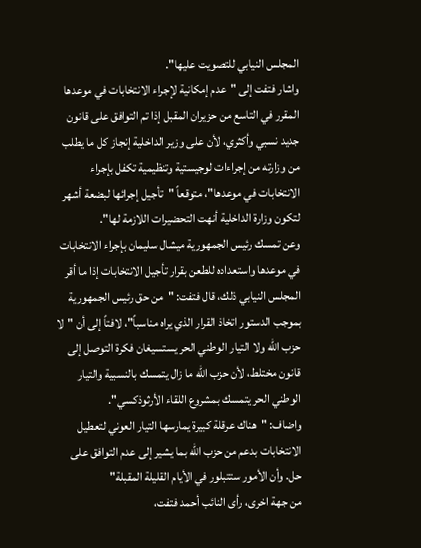المجلس النيابي للتصويت عليها".
واشار فتفت إلى "عدم إمكانية لإجراء الانتخابات في موعدها المقرر في التاسع من حزيران المقبل إذا تم التوافق على قانون جديد نسبي وأكثري، لأن على وزير الداخلية إنجاز كل ما يطلب من وزارته من إجراءات لوجيستية وتنظيمية تكفل بإجراء الانتخابات في موعدها"، متوقعاً "تأجيل إجرائها لبضعة أشهر لتكون وزارة الداخلية أنهت التحضيرات اللازمة لها".
وعن تمسك رئيس الجمهورية ميشال سليمان بإجراء الانتخابات في موعدها واستعداده للطعن بقرار تأجيل الانتخابات إذا ما أقر المجلس النيابي ذلك، قال فتفت: "من حق رئيس الجمهورية بموجب الدستور اتخاذ القرار الذي يراه مناسباً"، لافتاً إلى أن "لا حزب الله ولا التيار الوطني الحر يستسيغان فكرة التوصل إلى قانون مختلط، لأن حزب الله ما زال يتمسك بالنسبية والتيار الوطني الحر يتمسك بمشروع اللقاء الأرثوذكسي".
واضاف: "هناك عرقلة كبيرة يمارسها التيار العوني لتعطيل الانتخابات بدعم من حزب الله بما يشير إلى عدم التوافق على حل. وأن الأمور ستتبلور في الأيام القليلة المقبلة"
من جهة اخرى، رأى النائب أحمد فتفت،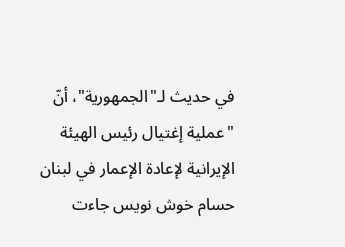في حديث لـ"الجمهورية"، أنّ "عملية إغتيال رئيس الهيئة الإيرانية لإعادة الإعمار في لبنان حسام خوش نويس جاءت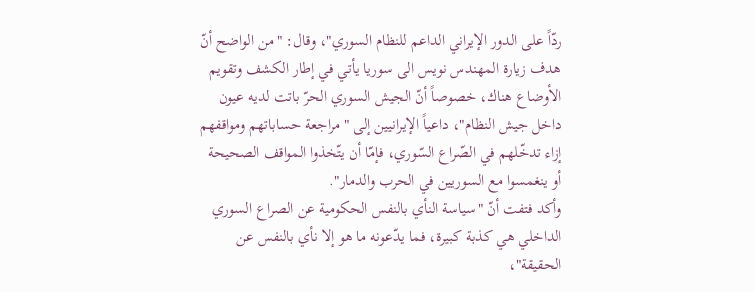ردّاً على الدور الإيراني الداعم للنظام السوري"، وقال: "من الواضح أنّ هدف زيارة المهندس نويس الى سوريا يأتي في إطار الكشف وتقويم الأوضاع هناك، خصوصاً أنّ الجيش السوري الحرّ باتت لديه عيون داخل جيش النظام"، داعياً الإيرانيين إلى "مراجعة حساباتهم ومواقفهم إزاء تدخّلهم في الصّراع السّوري، فإمّا أن يتّخذوا المواقف الصحيحة أو ينغمسوا مع السوريين في الحرب والدمار".
وأكد فتفت أنّ "سياسة النأي بالنفس الحكومية عن الصراع السوري الداخلي هي كذبة كبيرة، فما يدّعونه ما هو إلا نأي بالنفس عن الحقيقة"،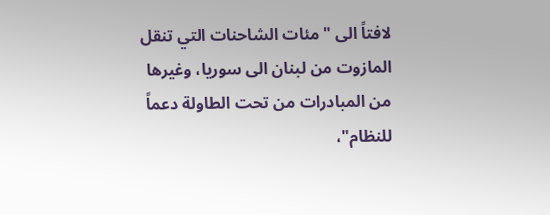لافتاً الى "مئات الشاحنات التي تنقل المازوت من لبنان الى سوريا، وغيرها من المبادرات من تحت الطاولة دعماً للنظام"،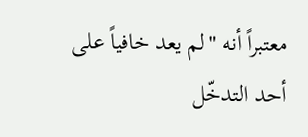معتبراً أنه "لم يعد خافياً على أحد التدخّل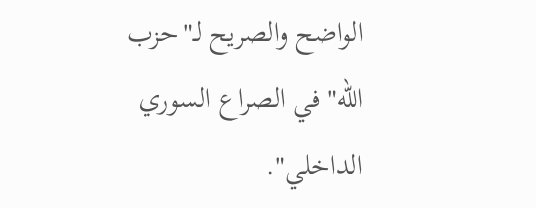الواضح والصريح لـ"حزب الله" في الصراع السوري الداخلي".